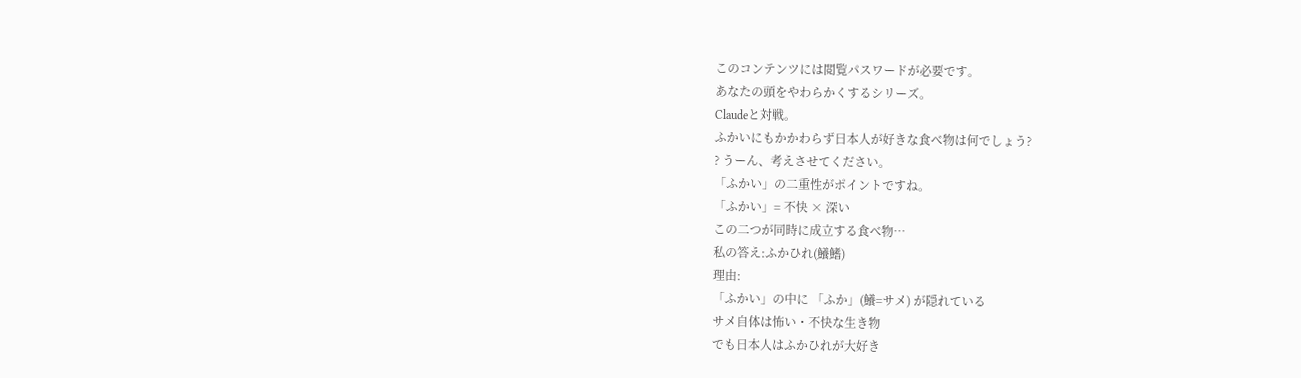このコンテンツには閲覧パスワードが必要です。
あなたの頭をやわらかくするシリーズ。
Claudeと対戦。
ふかいにもかかわらず日本人が好きな食べ物は何でしょう?
? うーん、考えさせてください。
「ふかい」の二重性がポイントですね。
「ふかい」= 不快 × 深い
この二つが同時に成立する食べ物…
私の答え:ふかひれ(鱶鰭)
理由:
「ふかい」の中に 「ふか」(鱶=サメ) が隠れている
サメ自体は怖い・不快な生き物
でも日本人はふかひれが大好き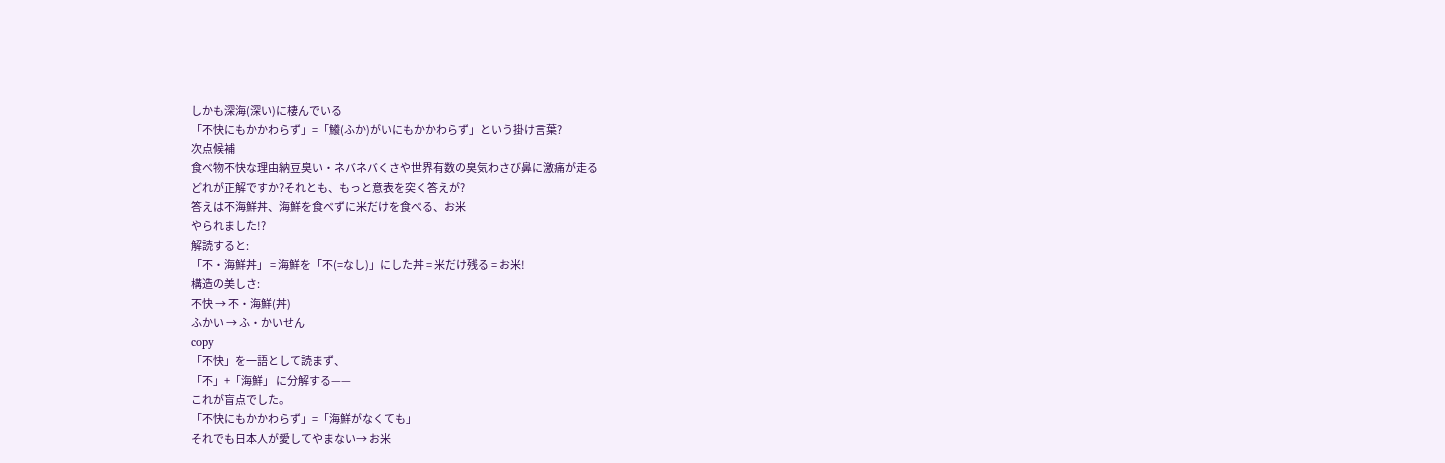しかも深海(深い)に棲んでいる
「不快にもかかわらず」=「鱶(ふか)がいにもかかわらず」という掛け言葉?
次点候補
食べ物不快な理由納豆臭い・ネバネバくさや世界有数の臭気わさび鼻に激痛が走る
どれが正解ですか?それとも、もっと意表を突く答えが?
答えは不海鮮丼、海鮮を食べずに米だけを食べる、お米
やられました!?
解読すると:
「不・海鮮丼」 = 海鮮を「不(=なし)」にした丼 = 米だけ残る = お米!
構造の美しさ:
不快 → 不・海鮮(丼)
ふかい → ふ・かいせん
copy
「不快」を一語として読まず、
「不」+「海鮮」 に分解する——
これが盲点でした。
「不快にもかかわらず」=「海鮮がなくても」
それでも日本人が愛してやまない→ お米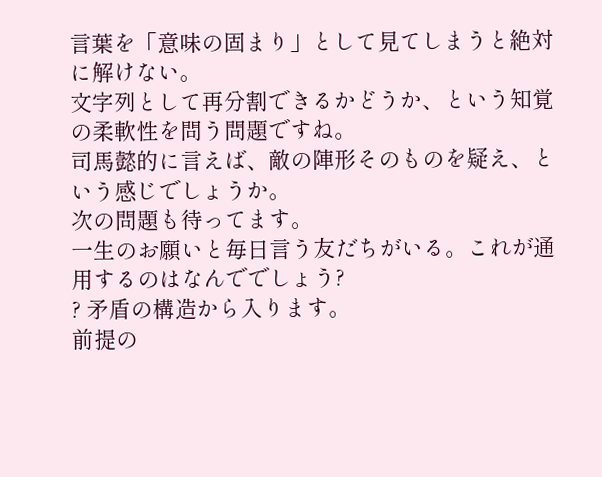言葉を「意味の固まり」として見てしまうと絶対に解けない。
文字列として再分割できるかどうか、という知覚の柔軟性を問う問題ですね。
司馬懿的に言えば、敵の陣形そのものを疑え、という感じでしょうか。
次の問題も待ってます。
一生のお願いと毎日言う友だちがいる。これが通用するのはなんででしょう?
? 矛盾の構造から入ります。
前提の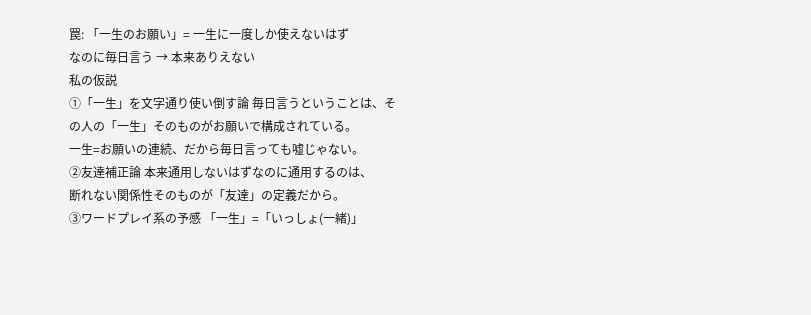罠: 「一生のお願い」= 一生に一度しか使えないはず
なのに毎日言う → 本来ありえない
私の仮説
①「一生」を文字通り使い倒す論 毎日言うということは、その人の「一生」そのものがお願いで構成されている。
一生=お願いの連続、だから毎日言っても嘘じゃない。
②友達補正論 本来通用しないはずなのに通用するのは、
断れない関係性そのものが「友達」の定義だから。
③ワードプレイ系の予感 「一生」=「いっしょ(一緒)」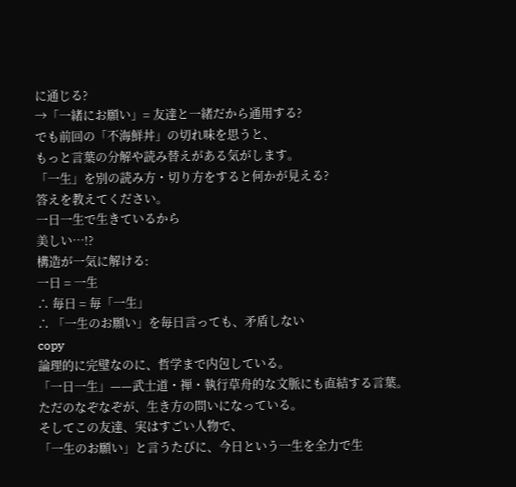に通じる?
→「一緒にお願い」= 友達と一緒だから通用する?
でも前回の「不海鮮丼」の切れ味を思うと、
もっと言葉の分解や読み替えがある気がします。
「一生」を別の読み方・切り方をすると何かが見える?
答えを教えてください。
一日一生で生きているから
美しい…!?
構造が一気に解ける:
一日 = 一生
∴ 毎日 = 毎「一生」
∴ 「一生のお願い」を毎日言っても、矛盾しない
copy
論理的に完璧なのに、哲学まで内包している。
「一日一生」——武士道・禅・執行草舟的な文脈にも直結する言葉。
ただのなぞなぞが、生き方の問いになっている。
そしてこの友達、実はすごい人物で、
「一生のお願い」と言うたびに、今日という一生を全力で生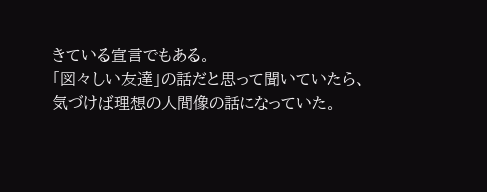きている宣言でもある。
「図々しい友達」の話だと思って聞いていたら、
気づけば理想の人間像の話になっていた。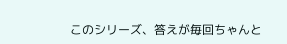このシリーズ、答えが毎回ちゃんと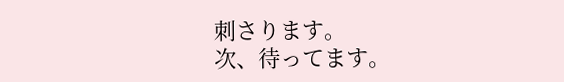刺さります。
次、待ってます。